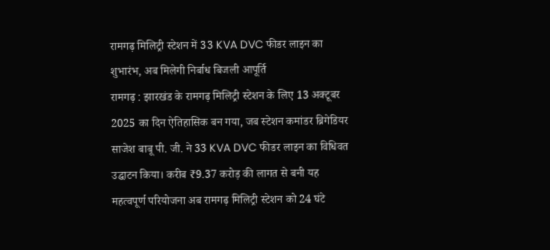रामगढ़ मिलिट्री स्टेशन में 33 KVA DVC फीडर लाइन का शुभारंभ, अब मिलेगी निर्बाध बिजली आपूर्ति
रामगढ़ : झारखंड के रामगढ़ मिलिट्री स्टेशन के लिए 13 अक्टूबर 2025 का दिन ऐतिहासिक बन गया, जब स्टेशन कमांडर ब्रिगेडियर साजेश बाबू पी. जी. ने 33 KVA DVC फीडर लाइन का विधिवत उद्घाटन किया। करीब ₹9.37 करोड़ की लागत से बनी यह महत्वपूर्ण परियोजना अब रामगढ़ मिलिट्री स्टेशन को 24 घंटे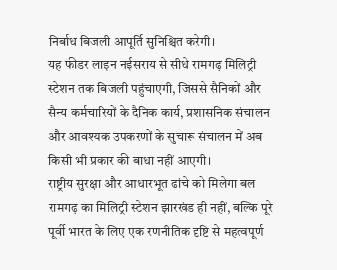निर्बाध बिजली आपूर्ति सुनिश्चित करेगी।
यह फीडर लाइन नईसराय से सीधे रामगढ़ मिलिट्री स्टेशन तक बिजली पहुंचाएगी, जिससे सैनिकों और सैन्य कर्मचारियों के दैनिक कार्य, प्रशासनिक संचालन और आवश्यक उपकरणों के सुचारू संचालन में अब किसी भी प्रकार की बाधा नहीं आएगी।
राष्ट्रीय सुरक्षा और आधारभूत ढांचे को मिलेगा बल
रामगढ़ का मिलिट्री स्टेशन झारखंड ही नहीं, बल्कि पूरे पूर्वी भारत के लिए एक रणनीतिक दृष्टि से महत्वपूर्ण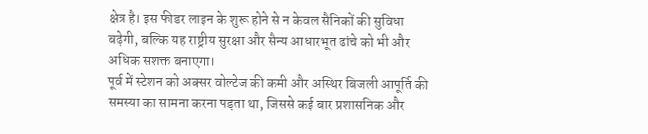क्षेत्र है। इस फीडर लाइन के शुरू होने से न केवल सैनिकों की सुविधा बढ़ेगी, बल्कि यह राष्ट्रीय सुरक्षा और सैन्य आधारभूत ढांचे को भी और अधिक सशक्त बनाएगा।
पूर्व में स्टेशन को अक्सर वोल्टेज की कमी और अस्थिर बिजली आपूर्ति की समस्या का सामना करना पड़ता था, जिससे कई बार प्रशासनिक और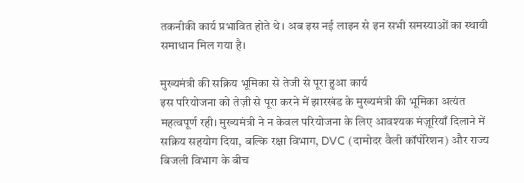तकनीकी कार्य प्रभावित होते थे। अब इस नई लाइन से इन सभी समस्याओं का स्थायी समाधान मिल गया है।

मुख्यमंत्री की सक्रिय भूमिका से तेजी से पूरा हुआ कार्य
इस परियोजना को तेज़ी से पूरा करने में झारखंड के मुख्यमंत्री की भूमिका अत्यंत महत्वपूर्ण रही। मुख्यमंत्री ने न केवल परियोजना के लिए आवश्यक मंज़ूरियाँ दिलाने में सक्रिय सहयोग दिया, बल्कि रक्षा विभाग, DVC (दामोदर वैली कॉर्पोरेशन) और राज्य बिजली विभाग के बीच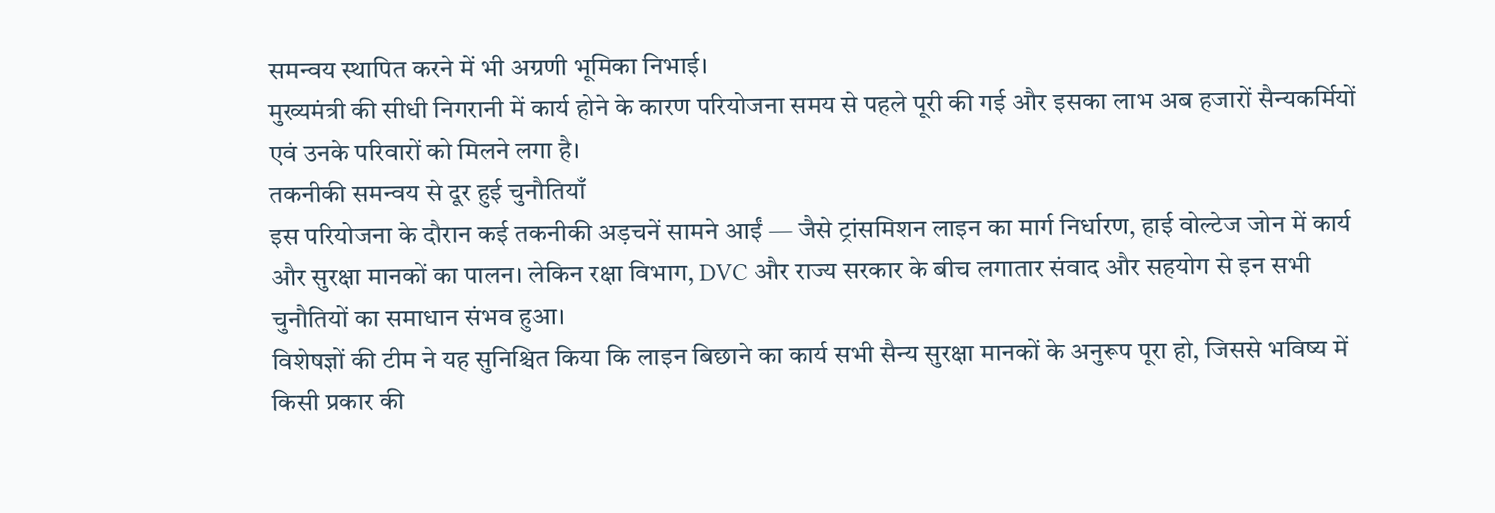समन्वय स्थापित करने में भी अग्रणी भूमिका निभाई।
मुख्यमंत्री की सीधी निगरानी में कार्य होने के कारण परियोजना समय से पहले पूरी की गई और इसका लाभ अब हजारों सैन्यकर्मियों एवं उनके परिवारों को मिलने लगा है।
तकनीकी समन्वय से दूर हुई चुनौतियाँ
इस परियोजना के दौरान कई तकनीकी अड़चनें सामने आईं — जैसे ट्रांसमिशन लाइन का मार्ग निर्धारण, हाई वोल्टेज जोन में कार्य और सुरक्षा मानकों का पालन। लेकिन रक्षा विभाग, DVC और राज्य सरकार के बीच लगातार संवाद और सहयोग से इन सभी चुनौतियों का समाधान संभव हुआ।
विशेषज्ञों की टीम ने यह सुनिश्चित किया कि लाइन बिछाने का कार्य सभी सैन्य सुरक्षा मानकों के अनुरूप पूरा हो, जिससे भविष्य में किसी प्रकार की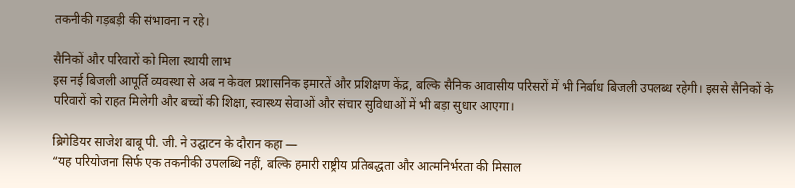तकनीकी गड़बड़ी की संभावना न रहे।

सैनिकों और परिवारों को मिला स्थायी लाभ
इस नई बिजली आपूर्ति व्यवस्था से अब न केवल प्रशासनिक इमारतें और प्रशिक्षण केंद्र, बल्कि सैनिक आवासीय परिसरों में भी निर्बाध बिजली उपलब्ध रहेगी। इससे सैनिकों के परिवारों को राहत मिलेगी और बच्चों की शिक्षा, स्वास्थ्य सेवाओं और संचार सुविधाओं में भी बड़ा सुधार आएगा।

ब्रिगेडियर साजेश बाबू पी. जी. ने उद्घाटन के दौरान कहा —
“यह परियोजना सिर्फ एक तकनीकी उपलब्धि नहीं, बल्कि हमारी राष्ट्रीय प्रतिबद्धता और आत्मनिर्भरता की मिसाल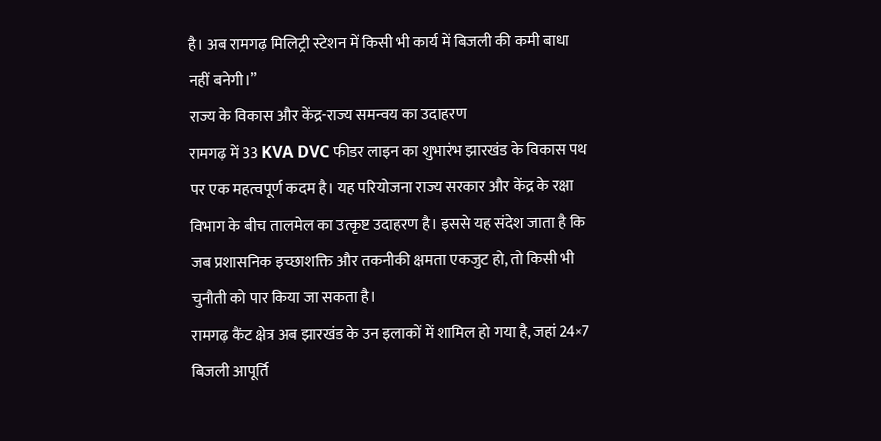है। अब रामगढ़ मिलिट्री स्टेशन में किसी भी कार्य में बिजली की कमी बाधा नहीं बनेगी।”
राज्य के विकास और केंद्र-राज्य समन्वय का उदाहरण
रामगढ़ में 33 KVA DVC फीडर लाइन का शुभारंभ झारखंड के विकास पथ पर एक महत्वपूर्ण कदम है। यह परियोजना राज्य सरकार और केंद्र के रक्षा विभाग के बीच तालमेल का उत्कृष्ट उदाहरण है। इससे यह संदेश जाता है कि जब प्रशासनिक इच्छाशक्ति और तकनीकी क्षमता एकजुट हो, तो किसी भी चुनौती को पार किया जा सकता है।
रामगढ़ कैंट क्षेत्र अब झारखंड के उन इलाकों में शामिल हो गया है, जहां 24×7 बिजली आपूर्ति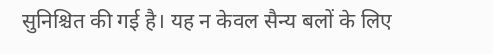सुनिश्चित की गई है। यह न केवल सैन्य बलों के लिए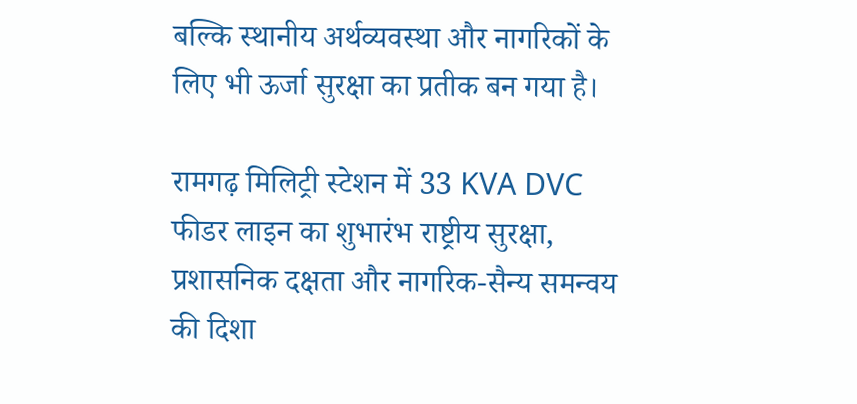बल्कि स्थानीय अर्थव्यवस्था और नागरिकों के लिए भी ऊर्जा सुरक्षा का प्रतीक बन गया है।

रामगढ़ मिलिट्री स्टेशन में 33 KVA DVC फीडर लाइन का शुभारंभ राष्ट्रीय सुरक्षा, प्रशासनिक दक्षता और नागरिक-सैन्य समन्वय की दिशा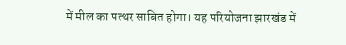में मील का पत्थर साबित होगा। यह परियोजना झारखंड में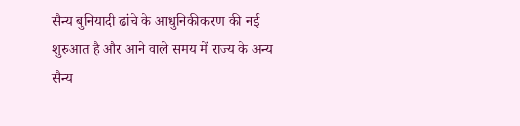सैन्य बुनियादी ढांचे के आधुनिकीकरण की नई शुरुआत है और आने वाले समय में राज्य के अन्य सैन्य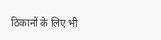ठिकानों के लिए भी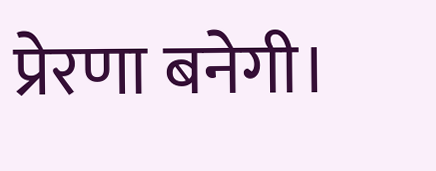प्रेरणा बनेगी।